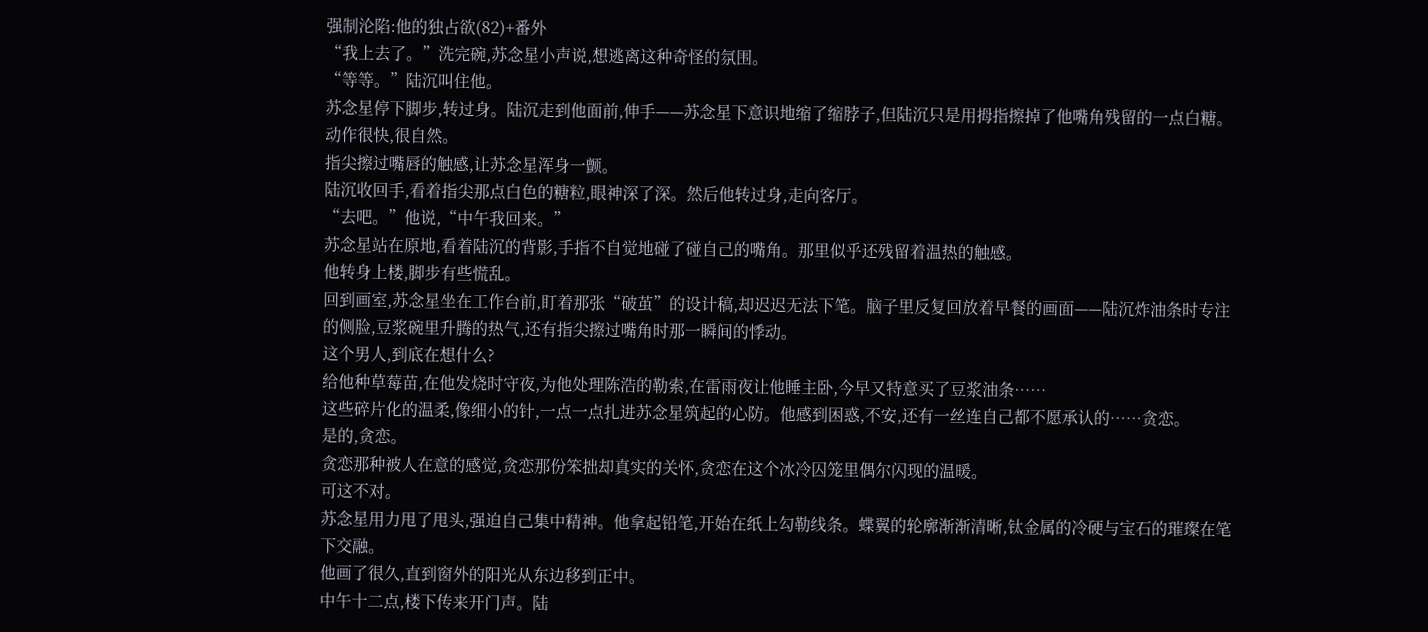强制沦陷:他的独占欲(82)+番外
“我上去了。”洗完碗,苏念星小声说,想逃离这种奇怪的氛围。
“等等。”陆沉叫住他。
苏念星停下脚步,转过身。陆沉走到他面前,伸手——苏念星下意识地缩了缩脖子,但陆沉只是用拇指擦掉了他嘴角残留的一点白糖。
动作很快,很自然。
指尖擦过嘴唇的触感,让苏念星浑身一颤。
陆沉收回手,看着指尖那点白色的糖粒,眼神深了深。然后他转过身,走向客厅。
“去吧。”他说,“中午我回来。”
苏念星站在原地,看着陆沉的背影,手指不自觉地碰了碰自己的嘴角。那里似乎还残留着温热的触感。
他转身上楼,脚步有些慌乱。
回到画室,苏念星坐在工作台前,盯着那张“破茧”的设计稿,却迟迟无法下笔。脑子里反复回放着早餐的画面——陆沉炸油条时专注的侧脸,豆浆碗里升腾的热气,还有指尖擦过嘴角时那一瞬间的悸动。
这个男人,到底在想什么?
给他种草莓苗,在他发烧时守夜,为他处理陈浩的勒索,在雷雨夜让他睡主卧,今早又特意买了豆浆油条……
这些碎片化的温柔,像细小的针,一点一点扎进苏念星筑起的心防。他感到困惑,不安,还有一丝连自己都不愿承认的……贪恋。
是的,贪恋。
贪恋那种被人在意的感觉,贪恋那份笨拙却真实的关怀,贪恋在这个冰冷囚笼里偶尔闪现的温暖。
可这不对。
苏念星用力甩了甩头,强迫自己集中精神。他拿起铅笔,开始在纸上勾勒线条。蝶翼的轮廓渐渐清晰,钛金属的冷硬与宝石的璀璨在笔下交融。
他画了很久,直到窗外的阳光从东边移到正中。
中午十二点,楼下传来开门声。陆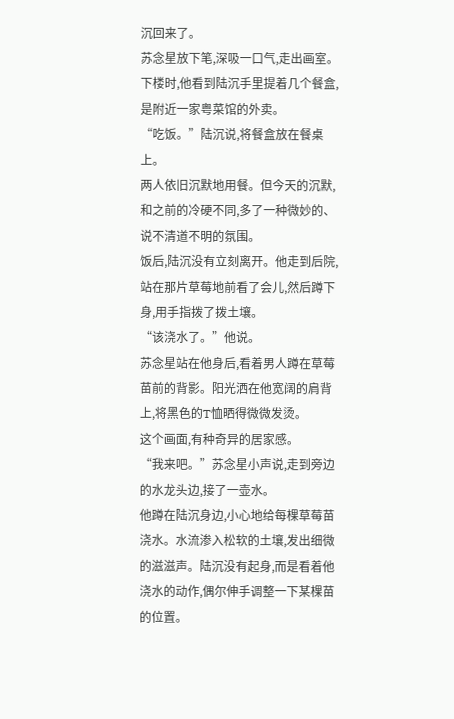沉回来了。
苏念星放下笔,深吸一口气,走出画室。下楼时,他看到陆沉手里提着几个餐盒,是附近一家粤菜馆的外卖。
“吃饭。”陆沉说,将餐盒放在餐桌上。
两人依旧沉默地用餐。但今天的沉默,和之前的冷硬不同,多了一种微妙的、说不清道不明的氛围。
饭后,陆沉没有立刻离开。他走到后院,站在那片草莓地前看了会儿,然后蹲下身,用手指拨了拨土壤。
“该浇水了。”他说。
苏念星站在他身后,看着男人蹲在草莓苗前的背影。阳光洒在他宽阔的肩背上,将黑色的T恤晒得微微发烫。
这个画面,有种奇异的居家感。
“我来吧。”苏念星小声说,走到旁边的水龙头边,接了一壶水。
他蹲在陆沉身边,小心地给每棵草莓苗浇水。水流渗入松软的土壤,发出细微的滋滋声。陆沉没有起身,而是看着他浇水的动作,偶尔伸手调整一下某棵苗的位置。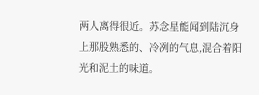两人离得很近。苏念星能闻到陆沉身上那股熟悉的、冷冽的气息,混合着阳光和泥土的味道。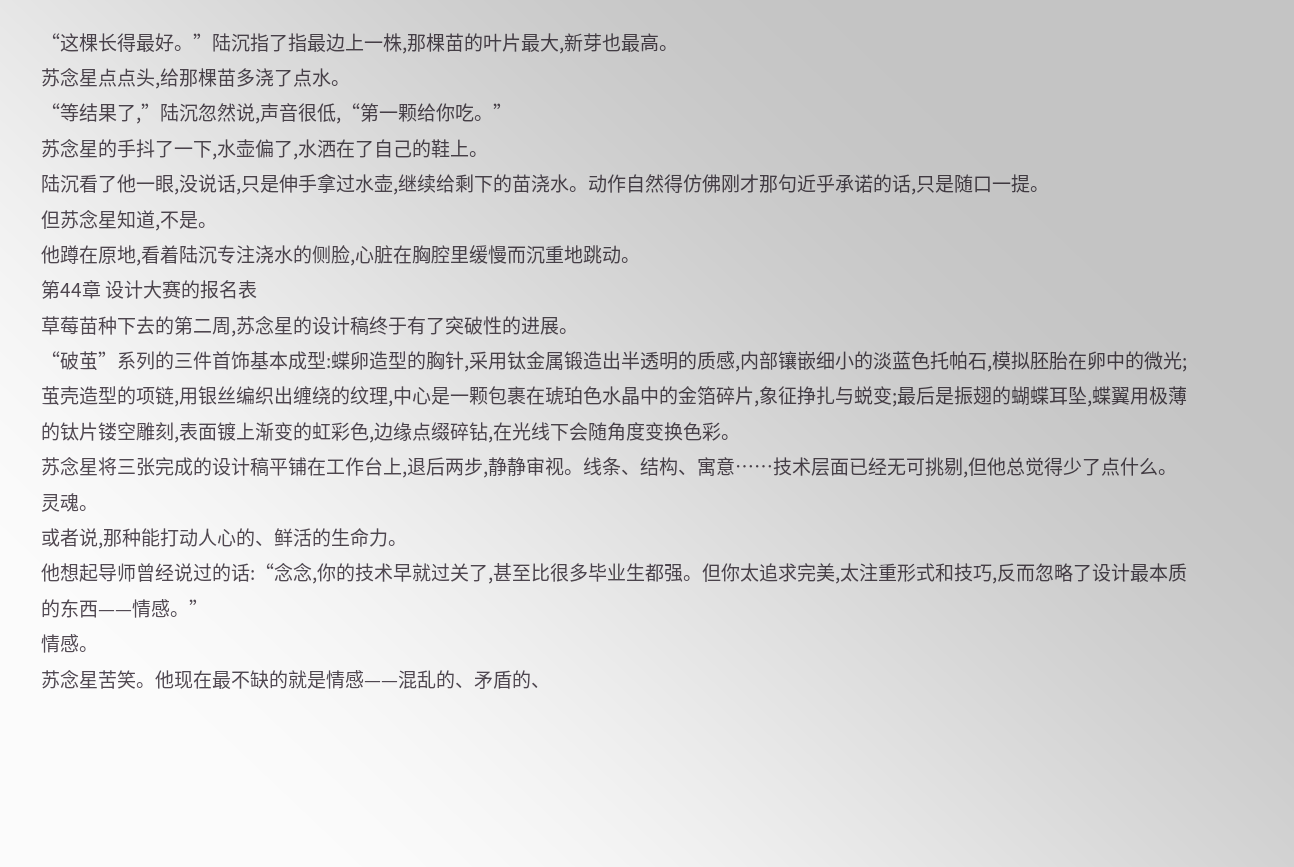“这棵长得最好。”陆沉指了指最边上一株,那棵苗的叶片最大,新芽也最高。
苏念星点点头,给那棵苗多浇了点水。
“等结果了,”陆沉忽然说,声音很低,“第一颗给你吃。”
苏念星的手抖了一下,水壶偏了,水洒在了自己的鞋上。
陆沉看了他一眼,没说话,只是伸手拿过水壶,继续给剩下的苗浇水。动作自然得仿佛刚才那句近乎承诺的话,只是随口一提。
但苏念星知道,不是。
他蹲在原地,看着陆沉专注浇水的侧脸,心脏在胸腔里缓慢而沉重地跳动。
第44章 设计大赛的报名表
草莓苗种下去的第二周,苏念星的设计稿终于有了突破性的进展。
“破茧”系列的三件首饰基本成型:蝶卵造型的胸针,采用钛金属锻造出半透明的质感,内部镶嵌细小的淡蓝色托帕石,模拟胚胎在卵中的微光;茧壳造型的项链,用银丝编织出缠绕的纹理,中心是一颗包裹在琥珀色水晶中的金箔碎片,象征挣扎与蜕变;最后是振翅的蝴蝶耳坠,蝶翼用极薄的钛片镂空雕刻,表面镀上渐变的虹彩色,边缘点缀碎钻,在光线下会随角度变换色彩。
苏念星将三张完成的设计稿平铺在工作台上,退后两步,静静审视。线条、结构、寓意……技术层面已经无可挑剔,但他总觉得少了点什么。
灵魂。
或者说,那种能打动人心的、鲜活的生命力。
他想起导师曾经说过的话:“念念,你的技术早就过关了,甚至比很多毕业生都强。但你太追求完美,太注重形式和技巧,反而忽略了设计最本质的东西——情感。”
情感。
苏念星苦笑。他现在最不缺的就是情感——混乱的、矛盾的、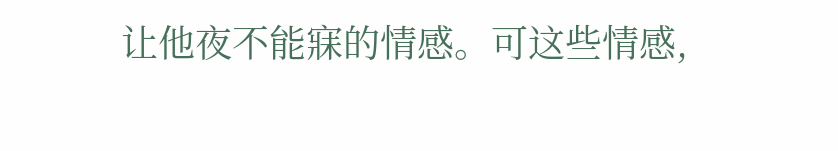让他夜不能寐的情感。可这些情感,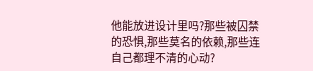他能放进设计里吗?那些被囚禁的恐惧,那些莫名的依赖,那些连自己都理不清的心动?